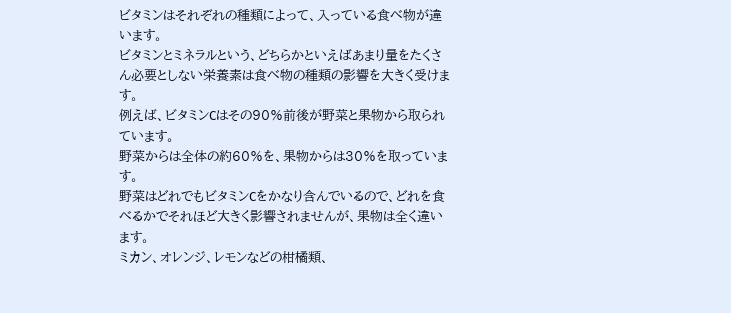ビタミンはそれぞれの種類によって、入っている食べ物が違います。
ビタミンとミネラルという、どちらかといえばあまり量をたくさん必要としない栄養素は食べ物の種類の影響を大きく受けます。
例えば、ビタミンCはその90%前後が野菜と果物から取られています。
野菜からは全体の約60%を、果物からは30%を取っています。
野菜はどれでもビタミンCをかなり含んでいるので、どれを食べるかでそれほど大きく影響されませんが、果物は全く違います。
ミカン、オレンジ、レモンなどの柑橘類、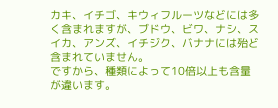カキ、イチゴ、キウィフルーツなどには多く含まれますが、ブドウ、ビワ、ナシ、スイカ、アンズ、イチジク、バナナには殆ど含まれていません。
ですから、種類によって10倍以上も含量が違います。